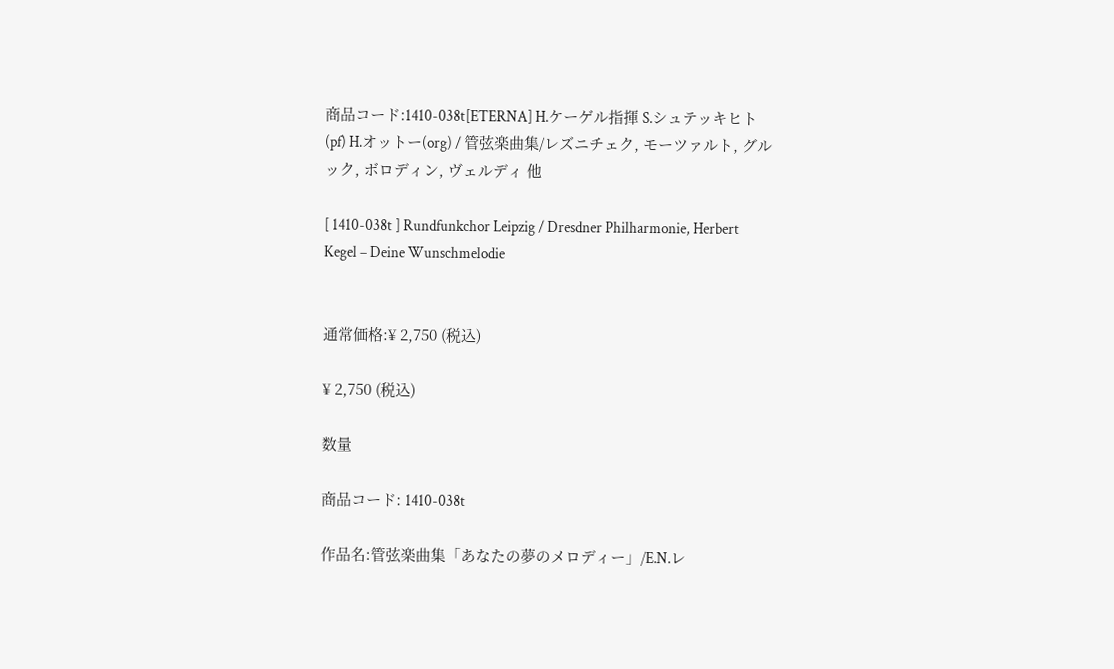商品コード:1410-038t[ETERNA] H.ケーゲル指揮 S.シュテッキヒト(pf) H.オットー(org) / 管弦楽曲集/レズニチェク, モーツァルト, グルック, ボロディン, ヴェルディ 他

[ 1410-038t ] Rundfunkchor Leipzig / Dresdner Philharmonie, Herbert Kegel – Deine Wunschmelodie


通常価格:¥ 2,750 (税込)

¥ 2,750 (税込)

数量

商品コード: 1410-038t

作品名:管弦楽曲集「あなたの夢のメロディー」/E.N.レ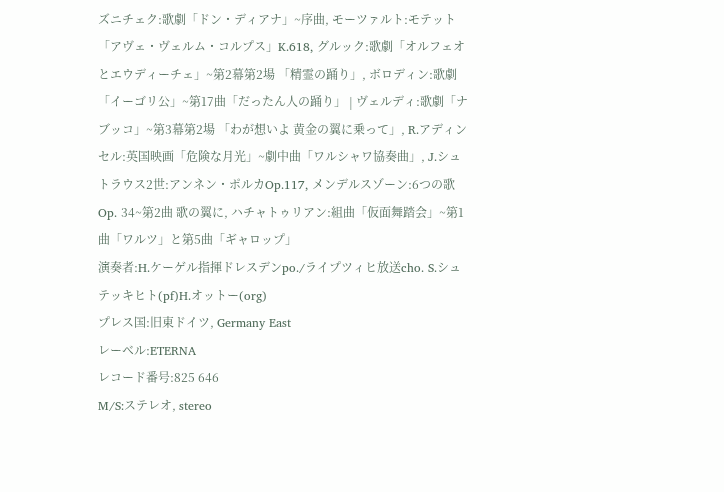ズニチェク:歌劇「ドン・ディアナ」~序曲, モーツァルト:モテット「アヴェ・ヴェルム・コルプス」K.618, グルック:歌劇「オルフェオとエウディーチェ」~第2幕第2場 「精霊の踊り」, ボロディン:歌劇「イーゴリ公」~第17曲「だったん人の踊り」 | ヴェルディ:歌劇「ナブッコ」~第3幕第2場 「わが想いよ 黄金の翼に乗って」, R.アディンセル:英国映画「危険な月光」~劇中曲「ワルシャワ協奏曲」, J.シュトラウス2世:アンネン・ポルカOp.117, メンデルスゾーン:6つの歌 Op. 34~第2曲 歌の翼に, ハチャトゥリアン:組曲「仮面舞踏会」~第1曲「ワルツ」と第5曲「ギャロップ」
演奏者:H.ケーゲル指揮ドレスデンpo./ライプツィヒ放送cho. S.シュテッキヒト(pf)H.オットー(org)
プレス国:旧東ドイツ, Germany East
レーベル:ETERNA
レコード番号:825 646
M/S:ステレオ, stereo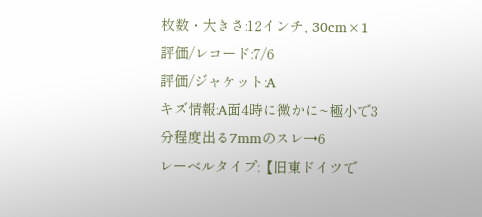枚数・大きさ:12インチ, 30cm×1
評価/レコード:7/6
評価/ジャケット:A
キズ情報:A面4時に微かに~極小で3分程度出る7mmのスレ→6
レーベルタイプ:【旧東ドイツで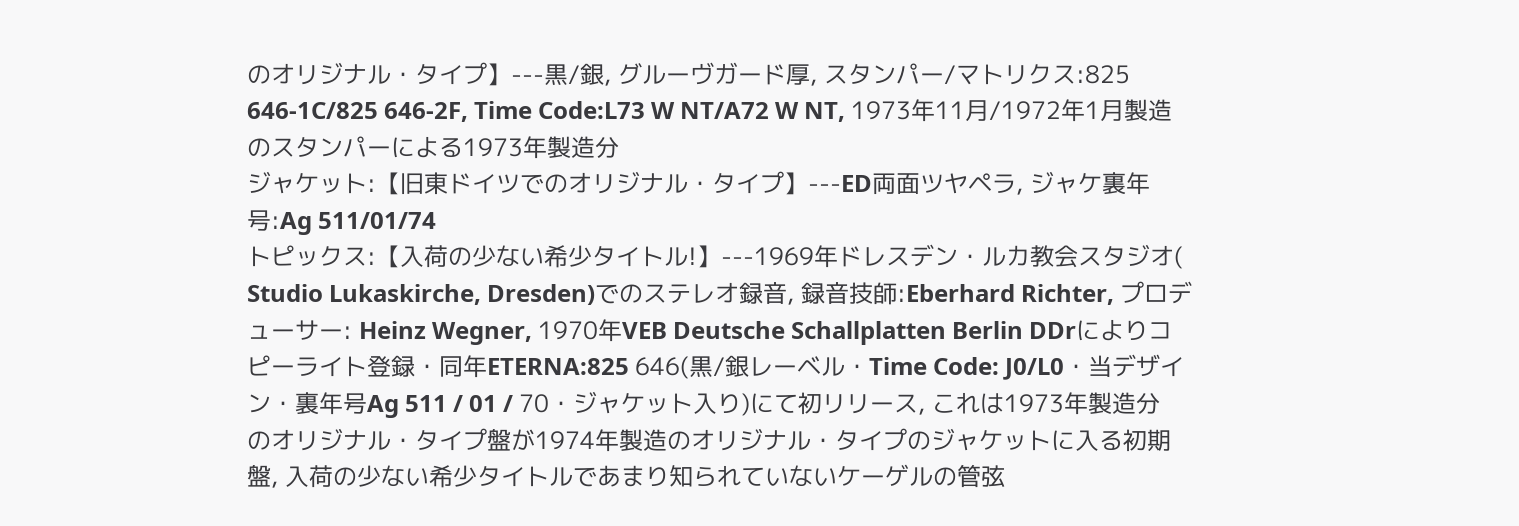のオリジナル・タイプ】---黒/銀, グルーヴガード厚, スタンパー/マトリクス:825 646-1C/825 646-2F, Time Code:L73 W NT/A72 W NT, 1973年11月/1972年1月製造のスタンパーによる1973年製造分
ジャケット:【旧東ドイツでのオリジナル・タイプ】---ED両面ツヤペラ, ジャケ裏年号:Ag 511/01/74
トピックス:【入荷の少ない希少タイトル!】---1969年ドレスデン・ルカ教会スタジオ( Studio Lukaskirche, Dresden)でのステレオ録音, 録音技師:Eberhard Richter, プロデューサー: Heinz Wegner, 1970年VEB Deutsche Schallplatten Berlin DDrによりコピーライト登録・同年ETERNA:825 646(黒/銀レーベル・Time Code: J0/L0・当デザイン・裏年号Ag 511 / 01 / 70・ジャケット入り)にて初リリース, これは1973年製造分のオリジナル・タイプ盤が1974年製造のオリジナル・タイプのジャケットに入る初期盤, 入荷の少ない希少タイトルであまり知られていないケーゲルの管弦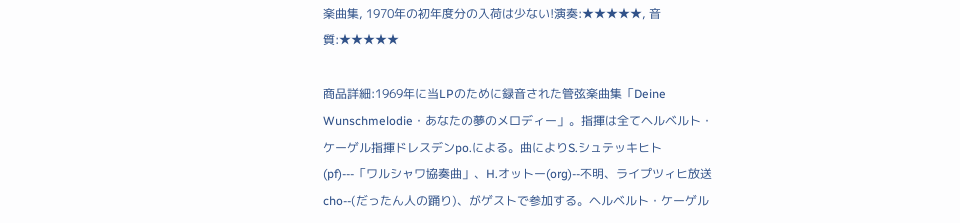楽曲集, 1970年の初年度分の入荷は少ない!演奏:★★★★★, 音質:★★★★★

商品詳細:1969年に当LPのために録音された管弦楽曲集「Deine Wunschmelodie・あなたの夢のメロディー」。指揮は全てヘルベルト・ケーゲル指揮ドレスデンpo.による。曲によりS.シュテッキヒト(pf)---「ワルシャワ協奏曲」、H.オットー(org)--不明、ライプツィヒ放送cho--(だったん人の踊り)、がゲストで参加する。ヘルベルト・ケーゲル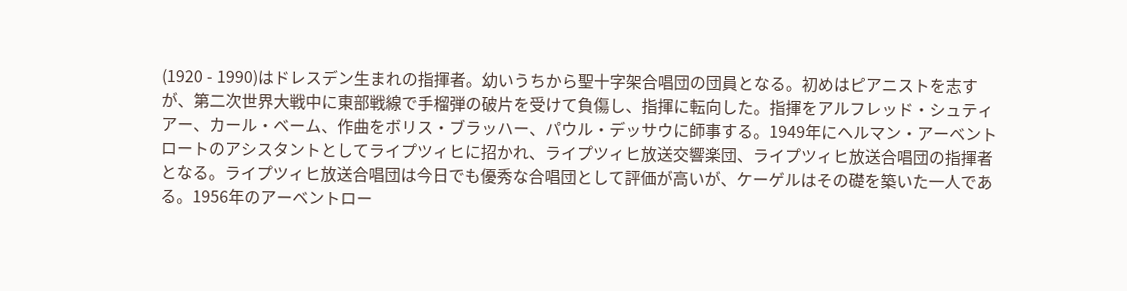(1920 - 1990)はドレスデン生まれの指揮者。幼いうちから聖十字架合唱団の団員となる。初めはピアニストを志すが、第二次世界大戦中に東部戦線で手榴弾の破片を受けて負傷し、指揮に転向した。指揮をアルフレッド・シュティアー、カール・ベーム、作曲をボリス・ブラッハー、パウル・デッサウに師事する。1949年にヘルマン・アーベントロートのアシスタントとしてライプツィヒに招かれ、ライプツィヒ放送交響楽団、ライプツィヒ放送合唱団の指揮者となる。ライプツィヒ放送合唱団は今日でも優秀な合唱団として評価が高いが、ケーゲルはその礎を築いた一人である。1956年のアーベントロー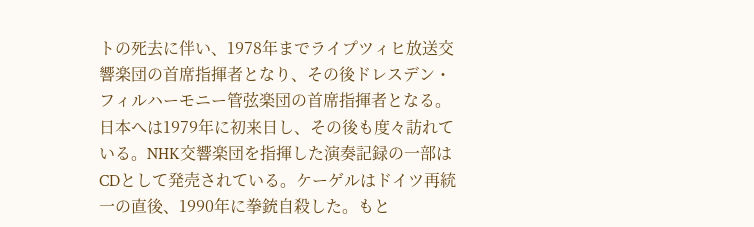トの死去に伴い、1978年までライプツィヒ放送交響楽団の首席指揮者となり、その後ドレスデン・フィルハーモニー管弦楽団の首席指揮者となる。日本へは1979年に初来日し、その後も度々訪れている。NHK交響楽団を指揮した演奏記録の一部はCDとして発売されている。ケーゲルはドイツ再統一の直後、1990年に拳銃自殺した。もと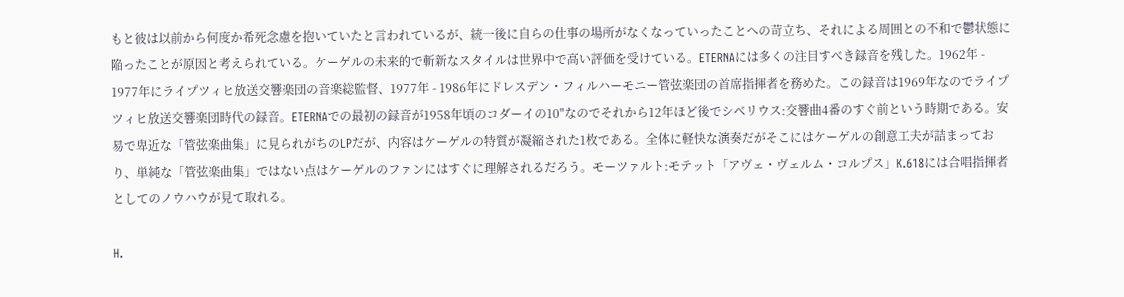もと彼は以前から何度か希死念慮を抱いていたと言われているが、統一後に自らの仕事の場所がなくなっていったことへの苛立ち、それによる周囲との不和で鬱状態に陥ったことが原因と考えられている。ケーゲルの未来的で斬新なスタイルは世界中で高い評価を受けている。ETERNAには多くの注目すべき録音を残した。1962年 - 1977年にライプツィヒ放送交響楽団の音楽総監督、1977年 - 1986年にドレスデン・フィルハーモニー管弦楽団の首席指揮者を務めた。この録音は1969年なのでライプツィヒ放送交響楽団時代の録音。ETERNAでの最初の録音が1958年頃のコダーイの10"なのでそれから12年ほど後でシベリウス:交響曲4番のすぐ前という時期である。安易で卑近な「管弦楽曲集」に見られがちのLPだが、内容はケーゲルの特質が凝縮された1枚である。全体に軽快な演奏だがそこにはケーゲルの創意工夫が詰まっており、単純な「管弦楽曲集」ではない点はケーゲルのファンにはすぐに理解されるだろう。モーツァルト:モテット「アヴェ・ヴェルム・コルプス」K.618には合唱指揮者としてのノウハウが見て取れる。

H.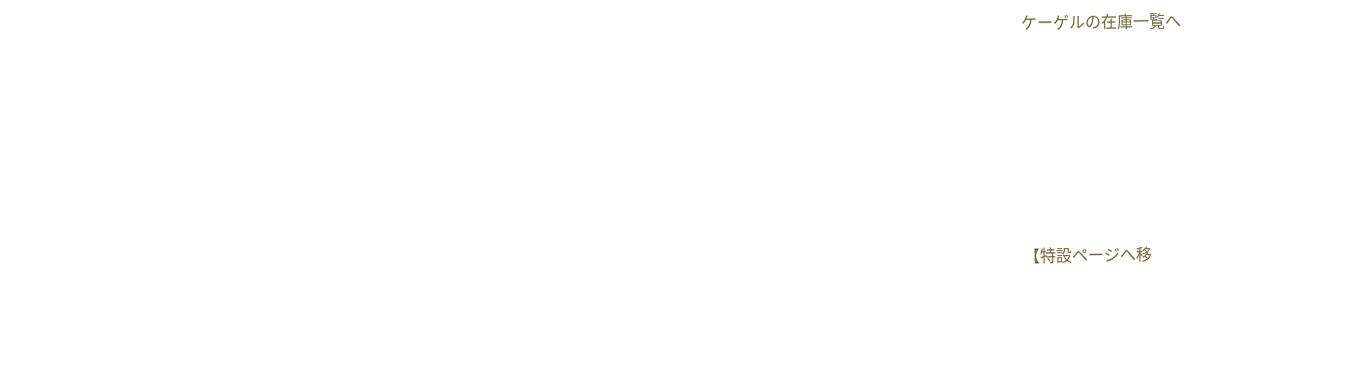ケーゲルの在庫一覧へ






【特設ページへ移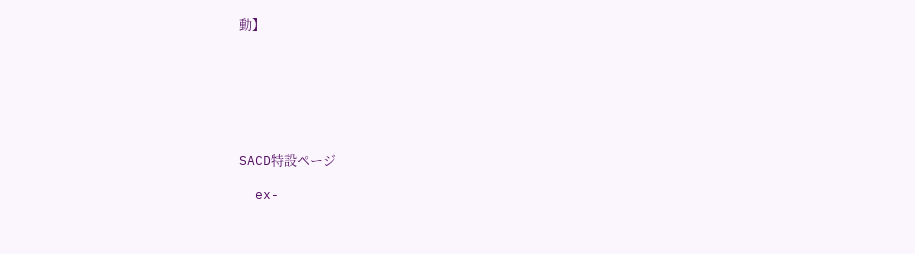動】







SACD特設ページ

  ex-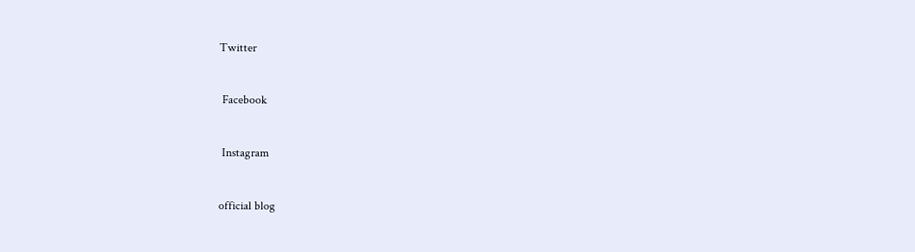Twitter


 Facebook


 Instagram


official blog